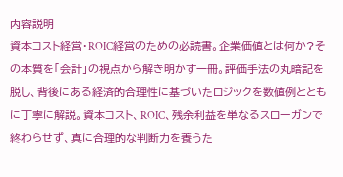内容説明
資本コスト経営・ROIC経営のための必読書。企業価値とは何か?その本質を「会計」の視点から解き明かす一冊。評価手法の丸暗記を脱し、背後にある経済的合理性に基づいたロジックを数値例とともに丁寧に解説。資本コスト、ROIC、残余利益を単なるスローガンで終わらせず、真に合理的な判断力を養うた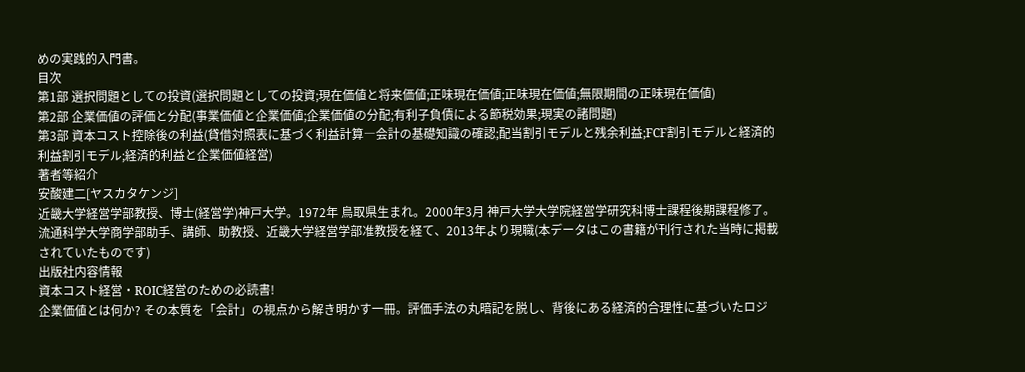めの実践的入門書。
目次
第1部 選択問題としての投資(選択問題としての投資;現在価値と将来価値;正味現在価値;正味現在価値;無限期間の正味現在価値)
第2部 企業価値の評価と分配(事業価値と企業価値;企業価値の分配;有利子負債による節税効果;現実の諸問題)
第3部 資本コスト控除後の利益(貸借対照表に基づく利益計算―会計の基礎知識の確認;配当割引モデルと残余利益;FCF割引モデルと経済的利益割引モデル;経済的利益と企業価値経営)
著者等紹介
安酸建二[ヤスカタケンジ]
近畿大学経営学部教授、博士(経営学)神戸大学。1972年 鳥取県生まれ。2000年3月 神戸大学大学院経営学研究科博士課程後期課程修了。流通科学大学商学部助手、講師、助教授、近畿大学経営学部准教授を経て、2013年より現職(本データはこの書籍が刊行された当時に掲載されていたものです)
出版社内容情報
資本コスト経営・ROIC経営のための必読書!
企業価値とは何か? その本質を「会計」の視点から解き明かす一冊。評価手法の丸暗記を脱し、背後にある経済的合理性に基づいたロジ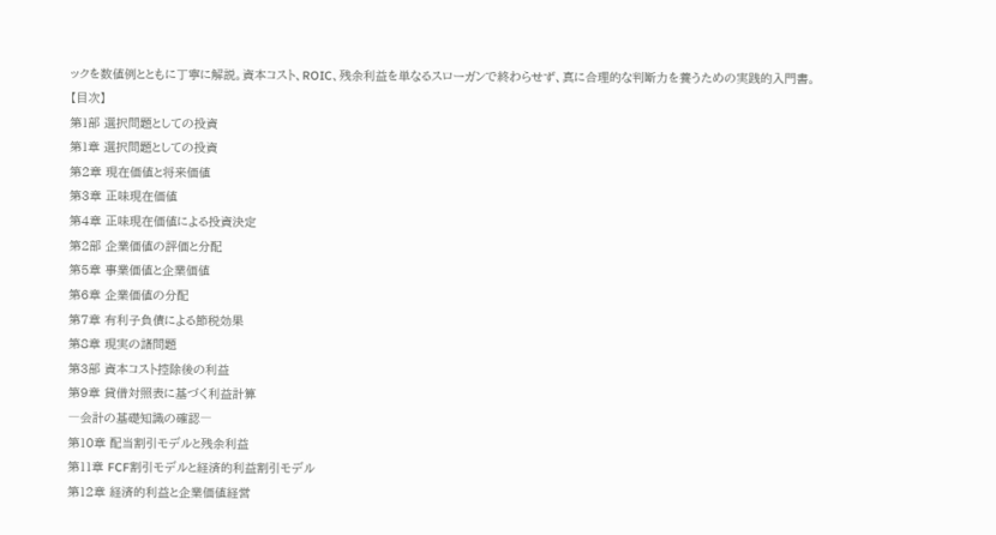ックを数値例とともに丁寧に解説。資本コスト、ROIC、残余利益を単なるスローガンで終わらせず、真に合理的な判断力を養うための実践的入門書。
【目次】
第1部 選択問題としての投資
第1章 選択問題としての投資
第2章 現在価値と将来価値
第3章 正味現在価値
第4章 正味現在価値による投資決定
第2部 企業価値の評価と分配
第5章 事業価値と企業価値
第6章 企業価値の分配
第7章 有利子負債による節税効果
第8章 現実の諸問題
第3部 資本コスト控除後の利益
第9章 貸借対照表に基づく利益計算
―会計の基礎知識の確認―
第10章 配当割引モデルと残余利益
第11章 FCF割引モデルと経済的利益割引モデル
第12章 経済的利益と企業価値経営